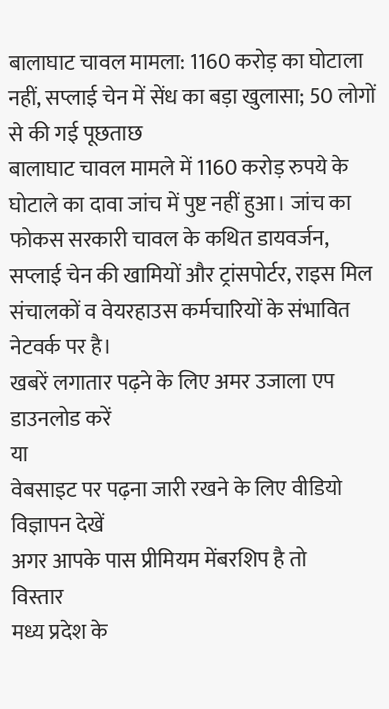बालाघाट चावल मामला: 1160 करोड़ का घोटाला नहीं, सप्लाई चेन में सेंध का बड़ा खुलासा; 50 लोगों से की गई पूछताछ
बालाघाट चावल मामले में 1160 करोड़ रुपये के घोटाले का दावा जांच में पुष्ट नहीं हुआ। जांच का फोकस सरकारी चावल के कथित डायवर्जन, सप्लाई चेन की खामियों और ट्रांसपोर्टर, राइस मिल संचालकों व वेयरहाउस कर्मचारियों के संभावित नेटवर्क पर है।
खबरें लगातार पढ़ने के लिए अमर उजाला एप डाउनलोड करें
या
वेबसाइट पर पढ़ना जारी रखने के लिए वीडियो विज्ञापन देखें
अगर आपके पास प्रीमियम मेंबरशिप है तो
विस्तार
मध्य प्रदेश के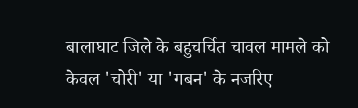बालाघाट जिले के बहुचर्चित चावल मामले को केवल 'चोरी' या 'गबन' के नजरिए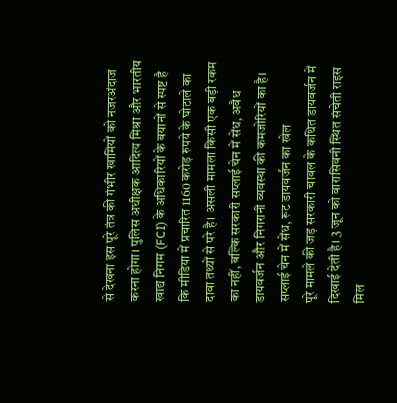से देखना इस पूरे तंत्र की गंभीर खामियों को नजरअंदाज करना होगा। पुलिस अधीक्षक आदित्य मिश्रा और भारतीय खाद्य निगम (FCI) के अधिकारियों के बयानों से स्पष्ट है कि मीडिया में प्रचारित 1160 करोड़ रुपये के घोटाले का दावा तथ्यों से परे है। असली मामला किसी एक बड़ी रकम का नहीं, बल्कि सरकारी सप्लाई चेन में सेंध, अवैध डायवर्जन और निगरानी व्यवस्था की कमजोरियों का है।
सप्लाई चेन में सेंध, रूट डायवर्जन का खेल
पूरे मामले की जड़ सरकारी चावल के कथित डायवर्जन में दिखाई देती है। 3 जून को वारासिवनी स्थित संचेती राइस मिल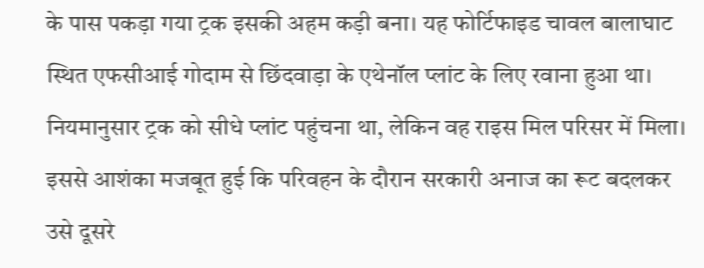के पास पकड़ा गया ट्रक इसकी अहम कड़ी बना। यह फोर्टिफाइड चावल बालाघाट स्थित एफसीआई गोदाम से छिंदवाड़ा के एथेनॉल प्लांट के लिए रवाना हुआ था। नियमानुसार ट्रक को सीधे प्लांट पहुंचना था, लेकिन वह राइस मिल परिसर में मिला। इससे आशंका मजबूत हुई कि परिवहन के दौरान सरकारी अनाज का रूट बदलकर उसे दूसरे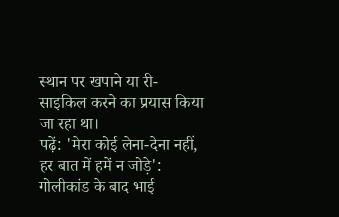स्थान पर खपाने या री-साइकिल करने का प्रयास किया जा रहा था।
पढ़ें: 'मेरा कोई लेना-देना नहीं, हर बात में हमें न जोड़े': गोलीकांड के बाद भाई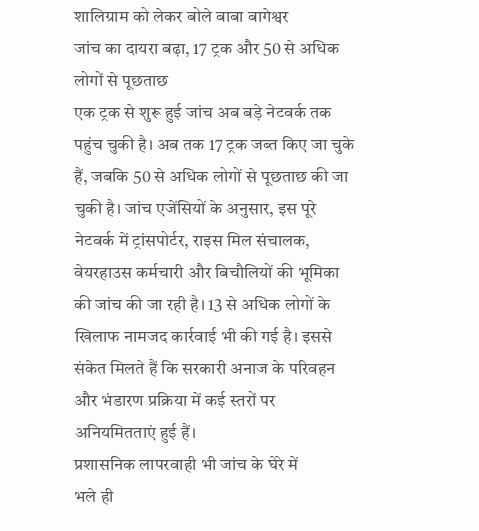शालिग्राम को लेकर बोले बाबा बागेश्वर
जांच का दायरा बढ़ा, 17 ट्रक और 50 से अधिक लोगों से पूछताछ
एक ट्रक से शुरू हुई जांच अब बड़े नेटवर्क तक पहुंच चुकी है। अब तक 17 ट्रक जब्त किए जा चुके हैं, जबकि 50 से अधिक लोगों से पूछताछ की जा चुकी है। जांच एजेंसियों के अनुसार, इस पूरे नेटवर्क में ट्रांसपोर्टर, राइस मिल संचालक, वेयरहाउस कर्मचारी और बिचौलियों की भूमिका की जांच की जा रही है। 13 से अधिक लोगों के खिलाफ नामजद कार्रवाई भी की गई है। इससे संकेत मिलते हैं कि सरकारी अनाज के परिवहन और भंडारण प्रक्रिया में कई स्तरों पर अनियमितताएं हुई हैं।
प्रशासनिक लापरवाही भी जांच के घेरे में
भले ही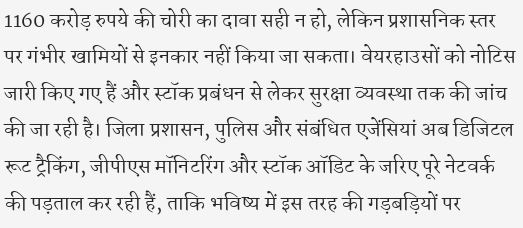1160 करोड़ रुपये की चोरी का दावा सही न हो, लेकिन प्रशासनिक स्तर पर गंभीर खामियों से इनकार नहीं किया जा सकता। वेयरहाउसों को नोटिस जारी किए गए हैं और स्टॉक प्रबंधन से लेकर सुरक्षा व्यवस्था तक की जांच की जा रही है। जिला प्रशासन, पुलिस और संबंधित एजेंसियां अब डिजिटल रूट ट्रैकिंग, जीपीएस मॉनिटरिंग और स्टॉक ऑडिट के जरिए पूरे नेटवर्क की पड़ताल कर रही हैं, ताकि भविष्य में इस तरह की गड़बड़ियों पर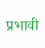प्रभावी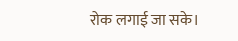रोक लगाई जा सके।